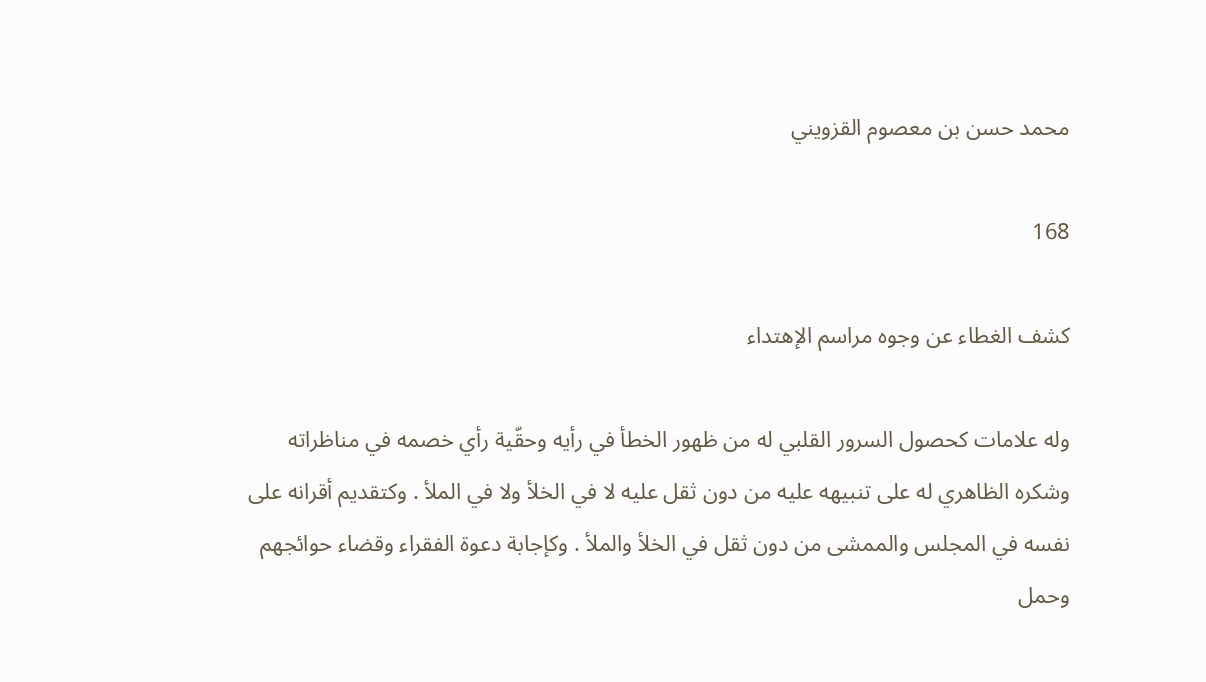محمد حسن بن معصوم القزويني

168

كشف الغطاء عن وجوه مراسم الإهتداء

وله علامات كحصول السرور القلبي له من ظهور الخطأ في رأيه وحقّية رأي خصمه في مناظراته وشكره الظاهري له على تنبيهه عليه من دون ثقل عليه لا في الخلأ ولا في الملأ . وكتقديم أقرانه على نفسه في المجلس والممشى من دون ثقل في الخلأ والملأ . وكإجابة دعوة الفقراء وقضاء حوائجهم وحمل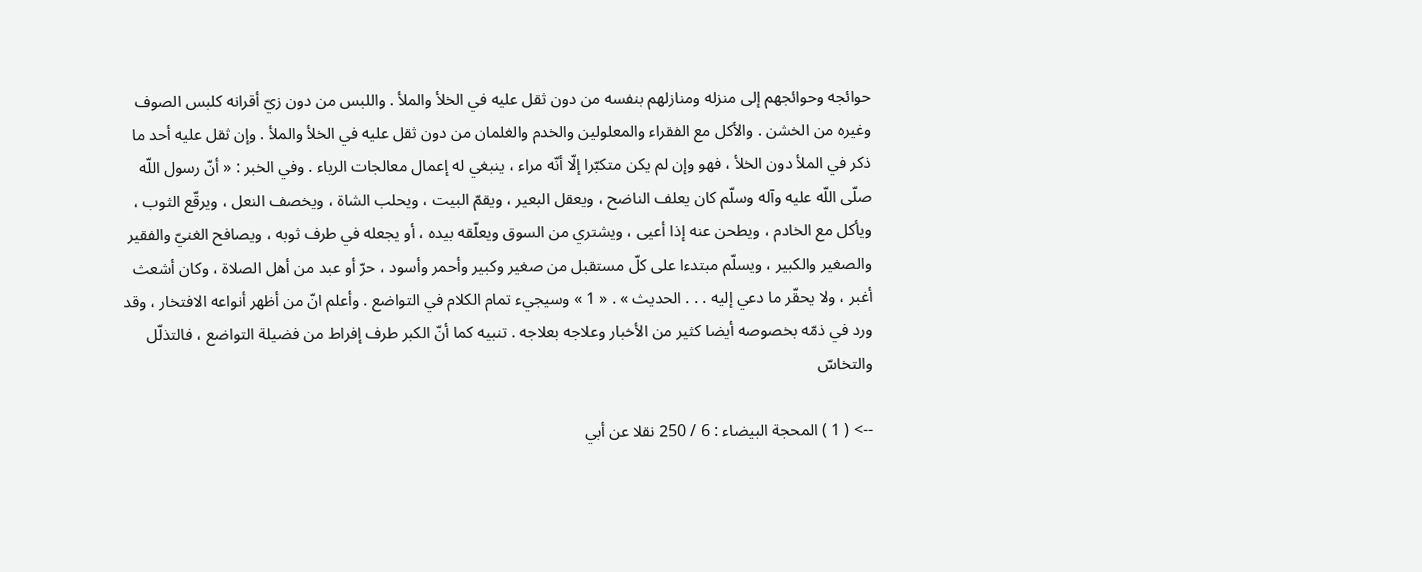حوائجه وحوائجهم إلى منزله ومنازلهم بنفسه من دون ثقل عليه في الخلأ والملأ . واللبس من دون زيّ أقرانه كلبس الصوف وغيره من الخشن . والأكل مع الفقراء والمعلولين والخدم والغلمان من دون ثقل عليه في الخلأ والملأ . وإن ثقل عليه أحد ما ذكر في الملأ دون الخلأ ، فهو وإن لم يكن متكبّرا إلّا أنّه مراء ، ينبغي له إعمال معالجات الرياء . وفي الخبر : « أنّ رسول اللّه صلّى اللّه عليه وآله وسلّم كان يعلف الناضح ، ويعقل البعير ، ويقمّ البيت ، ويحلب الشاة ، ويخصف النعل ، ويرقّع الثوب ، ويأكل مع الخادم ، ويطحن عنه إذا أعيى ، ويشتري من السوق ويعلّقه بيده ، أو يجعله في طرف ثوبه ، ويصافح الغنيّ والفقير والصغير والكبير ، ويسلّم مبتدءا على كلّ مستقبل من صغير وكبير وأحمر وأسود ، حرّ أو عبد من أهل الصلاة ، وكان أشعث أغبر ، ولا يحقّر ما دعي إليه . . . الحديث » . « 1 » وسيجيء تمام الكلام في التواضع . وأعلم انّ من أظهر أنواعه الافتخار ، وقد ورد في ذمّه بخصوصه أيضا كثير من الأخبار وعلاجه بعلاجه . تنبيه كما أنّ الكبر طرف إفراط من فضيلة التواضع ، فالتذلّل والتخاسّ

--> ( 1 ) المحجة البيضاء : 6 / 250 نقلا عن أبي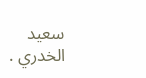سعيد الخدري .